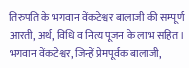तिरुपति के भगवान वेंकटेश्वर बालाजी की सम्पूर्ण आरती, अर्थ, विधि व नित्य पूजन के लाभ सहित।
भगवान वेंकटेश्वर, जिन्हें प्रेमपूर्वक बालाजी,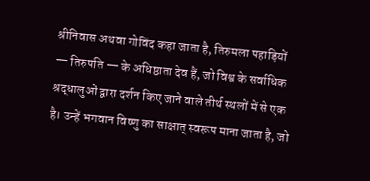श्रीनिवास अथवा गोविंद कहा जाता है, तिरुमला पहाड़ियों — तिरुपति — के अधिष्ठाता देव हैं, जो विश्व के सर्वाधिक श्रद्धालुओं द्वारा दर्शन किए जाने वाले तीर्थ स्थलों में से एक है। उन्हें भगवान विष्णु का साक्षात् स्वरूप माना जाता है, जो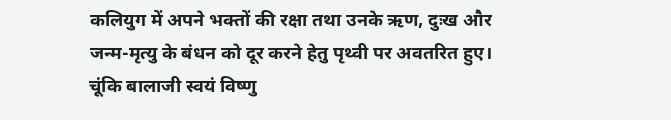कलियुग में अपने भक्तों की रक्षा तथा उनके ऋण, दुःख और जन्म-मृत्यु के बंधन को दूर करने हेतु पृथ्वी पर अवतरित हुए। चूंकि बालाजी स्वयं विष्णु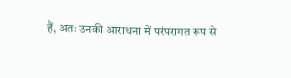हैं, अतः उनकी आराधना में परंपरागत रूप से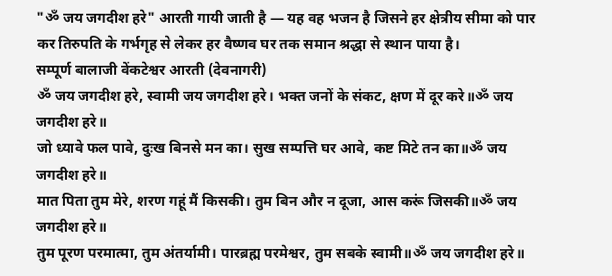"ॐ जय जगदीश हरे" आरती गायी जाती है — यह वह भजन है जिसने हर क्षेत्रीय सीमा को पार कर तिरुपति के गर्भगृह से लेकर हर वैष्णव घर तक समान श्रद्धा से स्थान पाया है।
सम्पूर्ण बालाजी वेंकटेश्वर आरती (देवनागरी)
ॐ जय जगदीश हरे, स्वामी जय जगदीश हरे। भक्त जनों के संकट, क्षण में दूर करे॥ॐ जय जगदीश हरे॥
जो ध्यावे फल पावे, दुःख बिनसे मन का। सुख सम्पत्ति घर आवे, कष्ट मिटे तन का॥ॐ जय जगदीश हरे॥
मात पिता तुम मेरे, शरण गहूं मैं किसकी। तुम बिन और न दूजा, आस करूं जिसकी॥ॐ जय जगदीश हरे॥
तुम पूरण परमात्मा, तुम अंतर्यामी। पारब्रह्म परमेश्वर, तुम सबके स्वामी॥ॐ जय जगदीश हरे॥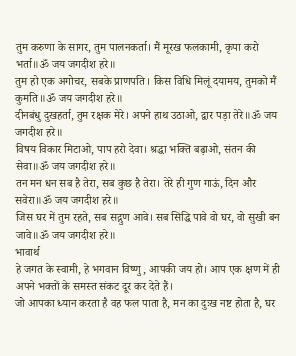तुम करुणा के सागर, तुम पालनकर्ता। मैं मूरख फलकामी, कृपा करो भर्ता॥ॐ जय जगदीश हरे॥
तुम हो एक अगोचर, सबके प्राणपति। किस विधि मिलूं दयामय, तुमको मैं कुमति॥ॐ जय जगदीश हरे॥
दीनबंधु दुखहर्ता, तुम रक्षक मेरे। अपने हाथ उठाओ, द्वार पड़ा तेरे॥ॐ जय जगदीश हरे॥
विषय विकार मिटाओ, पाप हरो देवा। श्रद्धा भक्ति बढ़ाओ, संतन की सेवा॥ॐ जय जगदीश हरे॥
तन मन धन सब है तेरा, सब कुछ है तेरा। तेरे ही गुण गाऊं, दिन और सवेरा॥ॐ जय जगदीश हरे॥
जिस घर में तुम रहते, सब सद्गुण आवे। सब सिद्धि पावे वो घर, वो सुखी बन जावे॥ॐ जय जगदीश हरे॥
भावार्थ
हे जगत के स्वामी, हे भगवान विष्णु, आपकी जय हो। आप एक क्षण में ही अपने भक्तों के समस्त संकट दूर कर देते हैं।
जो आपका ध्यान करता है वह फल पाता है, मन का दुःख नष्ट होता है, घर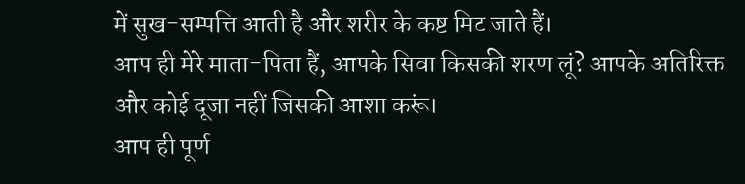में सुख-सम्पत्ति आती है और शरीर के कष्ट मिट जाते हैं।
आप ही मेरे माता-पिता हैं, आपके सिवा किसकी शरण लूं? आपके अतिरिक्त और कोई दूजा नहीं जिसकी आशा करूं।
आप ही पूर्ण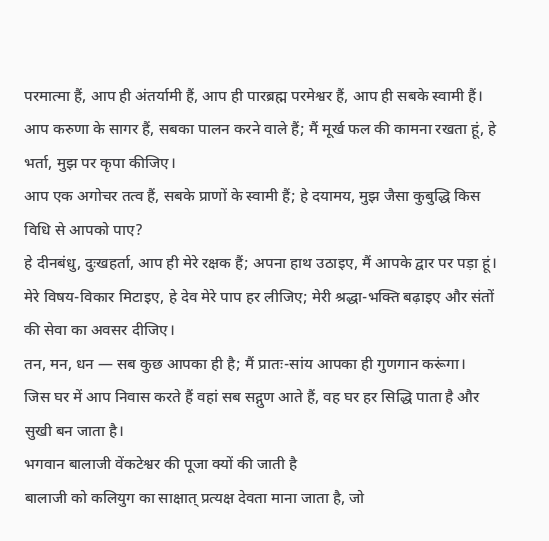परमात्मा हैं, आप ही अंतर्यामी हैं, आप ही पारब्रह्म परमेश्वर हैं, आप ही सबके स्वामी हैं।
आप करुणा के सागर हैं, सबका पालन करने वाले हैं; मैं मूर्ख फल की कामना रखता हूं, हे भर्ता, मुझ पर कृपा कीजिए।
आप एक अगोचर तत्व हैं, सबके प्राणों के स्वामी हैं; हे दयामय, मुझ जैसा कुबुद्धि किस विधि से आपको पाए?
हे दीनबंधु, दुःखहर्ता, आप ही मेरे रक्षक हैं; अपना हाथ उठाइए, मैं आपके द्वार पर पड़ा हूं।
मेरे विषय-विकार मिटाइए, हे देव मेरे पाप हर लीजिए; मेरी श्रद्धा-भक्ति बढ़ाइए और संतों की सेवा का अवसर दीजिए।
तन, मन, धन — सब कुछ आपका ही है; मैं प्रातः-सांय आपका ही गुणगान करूंगा।
जिस घर में आप निवास करते हैं वहां सब सद्गुण आते हैं, वह घर हर सिद्धि पाता है और सुखी बन जाता है।
भगवान बालाजी वेंकटेश्वर की पूजा क्यों की जाती है
बालाजी को कलियुग का साक्षात् प्रत्यक्ष देवता माना जाता है, जो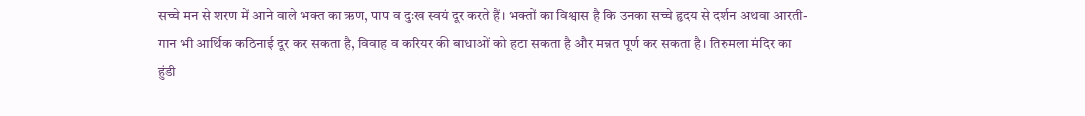सच्चे मन से शरण में आने वाले भक्त का ऋण, पाप व दुःख स्वयं दूर करते हैं। भक्तों का विश्वास है कि उनका सच्चे हृदय से दर्शन अथवा आरती-गान भी आर्थिक कठिनाई दूर कर सकता है, विवाह व करियर की बाधाओं को हटा सकता है और मन्नत पूर्ण कर सकता है। तिरुमला मंदिर का हुंडी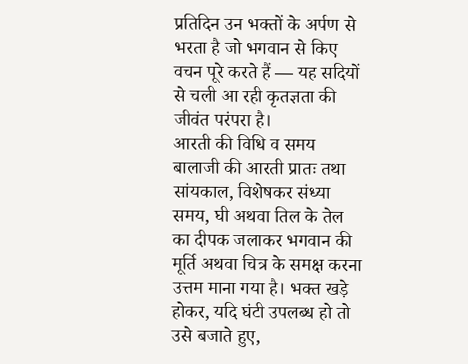प्रतिदिन उन भक्तों के अर्पण से भरता है जो भगवान से किए वचन पूरे करते हैं — यह सदियों से चली आ रही कृतज्ञता की जीवंत परंपरा है।
आरती की विधि व समय
बालाजी की आरती प्रातः तथा सांयकाल, विशेषकर संध्या समय, घी अथवा तिल के तेल का दीपक जलाकर भगवान की मूर्ति अथवा चित्र के समक्ष करना उत्तम माना गया है। भक्त खड़े होकर, यदि घंटी उपलब्ध हो तो उसे बजाते हुए,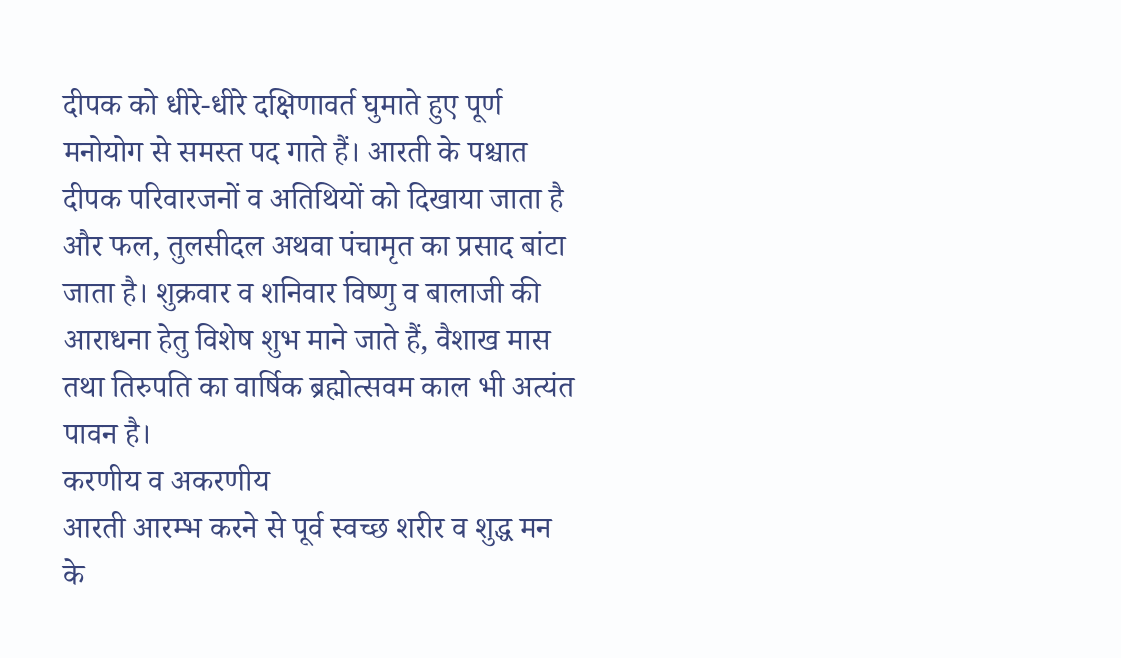दीपक को धीरे-धीरे दक्षिणावर्त घुमाते हुए पूर्ण मनोयोग से समस्त पद गाते हैं। आरती के पश्चात दीपक परिवारजनों व अतिथियों को दिखाया जाता है और फल, तुलसीदल अथवा पंचामृत का प्रसाद बांटा जाता है। शुक्रवार व शनिवार विष्णु व बालाजी की आराधना हेतु विशेष शुभ माने जाते हैं, वैशाख मास तथा तिरुपति का वार्षिक ब्रह्मोत्सवम काल भी अत्यंत पावन है।
करणीय व अकरणीय
आरती आरम्भ करने से पूर्व स्वच्छ शरीर व शुद्ध मन के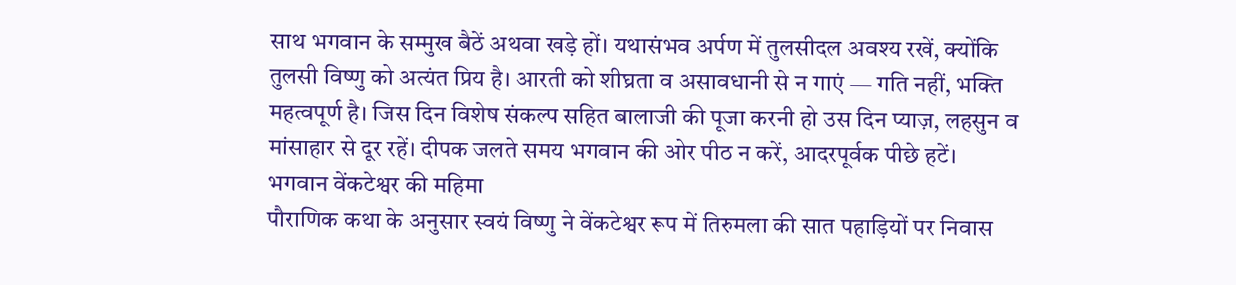साथ भगवान के सम्मुख बैठें अथवा खड़े हों। यथासंभव अर्पण में तुलसीदल अवश्य रखें, क्योंकि तुलसी विष्णु को अत्यंत प्रिय है। आरती को शीघ्रता व असावधानी से न गाएं — गति नहीं, भक्ति महत्वपूर्ण है। जिस दिन विशेष संकल्प सहित बालाजी की पूजा करनी हो उस दिन प्याज़, लहसुन व मांसाहार से दूर रहें। दीपक जलते समय भगवान की ओर पीठ न करें, आदरपूर्वक पीछे हटें।
भगवान वेंकटेश्वर की महिमा
पौराणिक कथा के अनुसार स्वयं विष्णु ने वेंकटेश्वर रूप में तिरुमला की सात पहाड़ियों पर निवास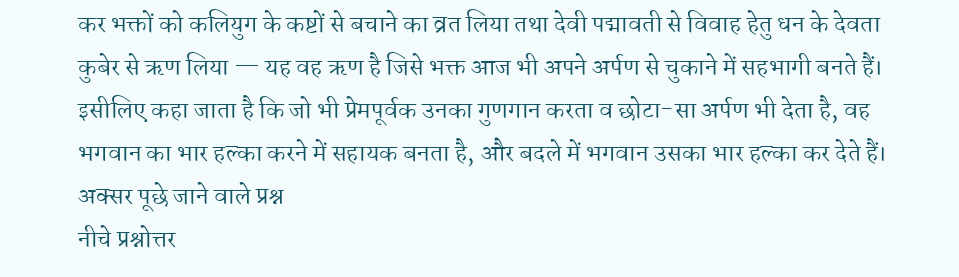कर भक्तों को कलियुग के कष्टों से बचाने का व्रत लिया तथा देवी पद्मावती से विवाह हेतु धन के देवता कुबेर से ऋण लिया — यह वह ऋण है जिसे भक्त आज भी अपने अर्पण से चुकाने में सहभागी बनते हैं। इसीलिए कहा जाता है कि जो भी प्रेमपूर्वक उनका गुणगान करता व छोटा-सा अर्पण भी देता है, वह भगवान का भार हल्का करने में सहायक बनता है, और बदले में भगवान उसका भार हल्का कर देते हैं।
अक्सर पूछे जाने वाले प्रश्न
नीचे प्रश्नोत्तर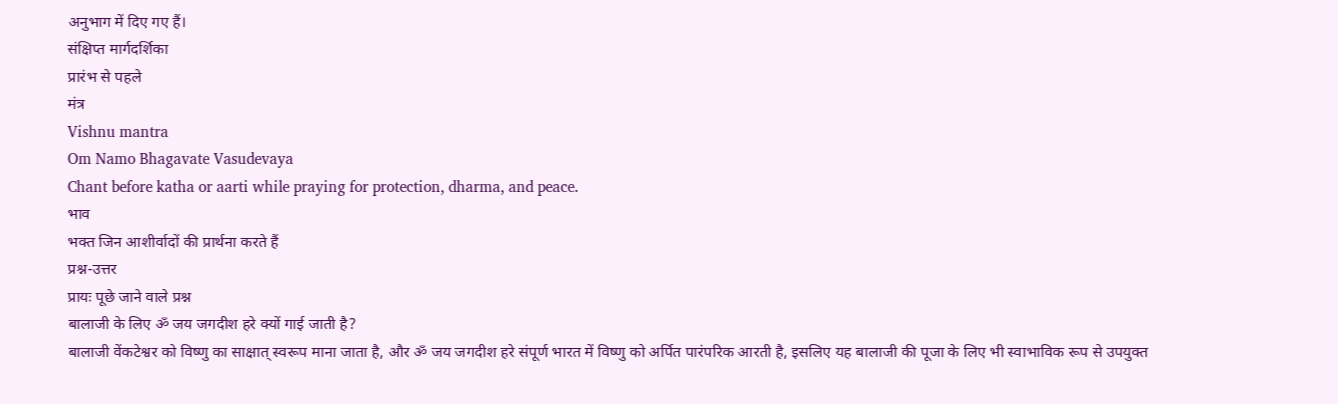अनुभाग में दिए गए हैं।
संक्षिप्त मार्गदर्शिका
प्रारंभ से पहले
मंत्र
Vishnu mantra
Om Namo Bhagavate Vasudevaya
Chant before katha or aarti while praying for protection, dharma, and peace.
भाव
भक्त जिन आशीर्वादों की प्रार्थना करते हैं
प्रश्न-उत्तर
प्रायः पूछे जाने वाले प्रश्न
बालाजी के लिए ॐ जय जगदीश हरे क्यों गाई जाती है?
बालाजी वेंकटेश्वर को विष्णु का साक्षात् स्वरूप माना जाता है, और ॐ जय जगदीश हरे संपूर्ण भारत में विष्णु को अर्पित पारंपरिक आरती है, इसलिए यह बालाजी की पूजा के लिए भी स्वाभाविक रूप से उपयुक्त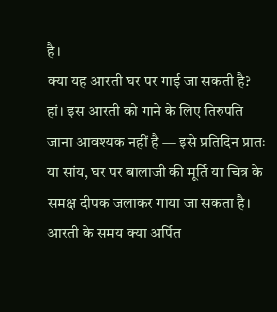है।
क्या यह आरती घर पर गाई जा सकती है?
हां। इस आरती को गाने के लिए तिरुपति जाना आवश्यक नहीं है — इसे प्रतिदिन प्रातः या सांय, घर पर बालाजी की मूर्ति या चित्र के समक्ष दीपक जलाकर गाया जा सकता है।
आरती के समय क्या अर्पित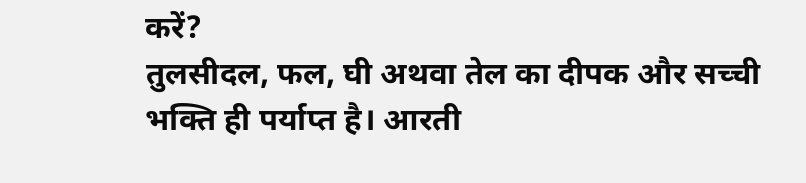करें?
तुलसीदल, फल, घी अथवा तेल का दीपक और सच्ची भक्ति ही पर्याप्त है। आरती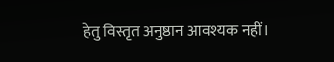हेतु विस्तृत अनुष्ठान आवश्यक नहीं।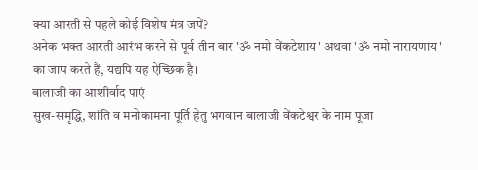क्या आरती से पहले कोई विशेष मंत्र जपें?
अनेक भक्त आरती आरंभ करने से पूर्व तीन बार 'ॐ नमो वेंकटेशाय' अथवा 'ॐ नमो नारायणाय' का जाप करते हैं, यद्यपि यह ऐच्छिक है।
बालाजी का आशीर्वाद पाएं
सुख-समृद्धि, शांति व मनोकामना पूर्ति हेतु भगवान बालाजी वेंकटेश्वर के नाम पूजा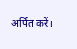अर्पित करें।